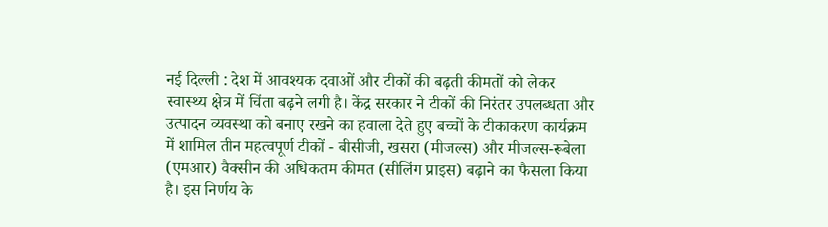नई दिल्ली : देश में आवश्यक दवाओं और टीकों की बढ़ती कीमतों को लेकर स्वास्थ्य क्षेत्र में चिंता बढ़ने लगी है। केंद्र सरकार ने टीकों की निरंतर उपलब्धता और उत्पादन व्यवस्था को बनाए रखने का हवाला देते हुए बच्चों के टीकाकरण कार्यक्रम में शामिल तीन महत्वपूर्ण टीकों - बीसीजी, खसरा (मीजल्स) और मीजल्स-रूबेला (एमआर) वैक्सीन की अधिकतम कीमत (सीलिंग प्राइस) बढ़ाने का फैसला किया है। इस निर्णय के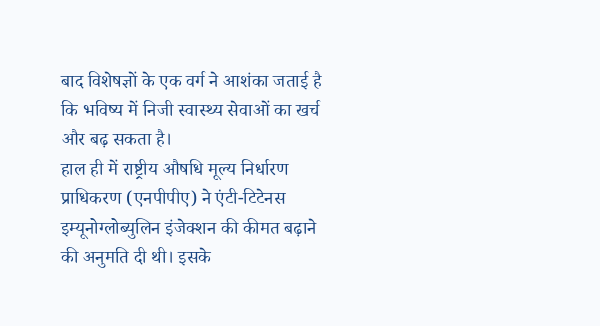बाद विशेषज्ञों के एक वर्ग ने आशंका जताई है कि भविष्य में निजी स्वास्थ्य सेवाओं का खर्च और बढ़ सकता है।
हाल ही में राष्ट्रीय औषधि मूल्य निर्धारण प्राधिकरण (एनपीपीए) ने एंटी-टिटेनस इम्यूनोग्लोब्युलिन इंजेक्शन की कीमत बढ़ाने की अनुमति दी थी। इसके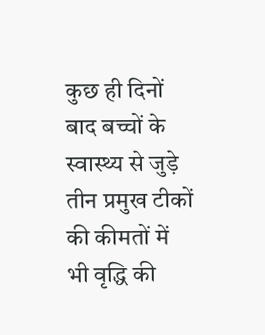कुछ ही दिनों बाद बच्चों के स्वास्थ्य से जुड़े तीन प्रमुख टीकों की कीमतों में भी वृद्धि की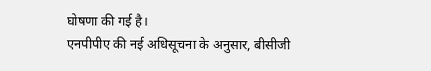घोषणा की गई है।
एनपीपीए की नई अधिसूचना के अनुसार, बीसीजी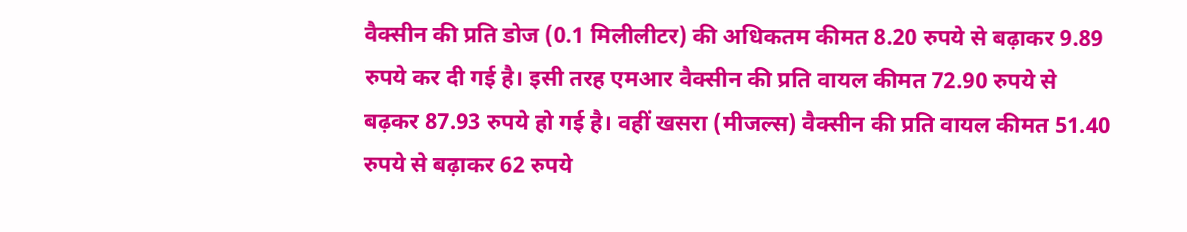वैक्सीन की प्रति डोज (0.1 मिलीलीटर) की अधिकतम कीमत 8.20 रुपये से बढ़ाकर 9.89 रुपये कर दी गई है। इसी तरह एमआर वैक्सीन की प्रति वायल कीमत 72.90 रुपये से बढ़कर 87.93 रुपये हो गई है। वहीं खसरा (मीजल्स) वैक्सीन की प्रति वायल कीमत 51.40 रुपये से बढ़ाकर 62 रुपये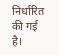निर्धारित की गई है।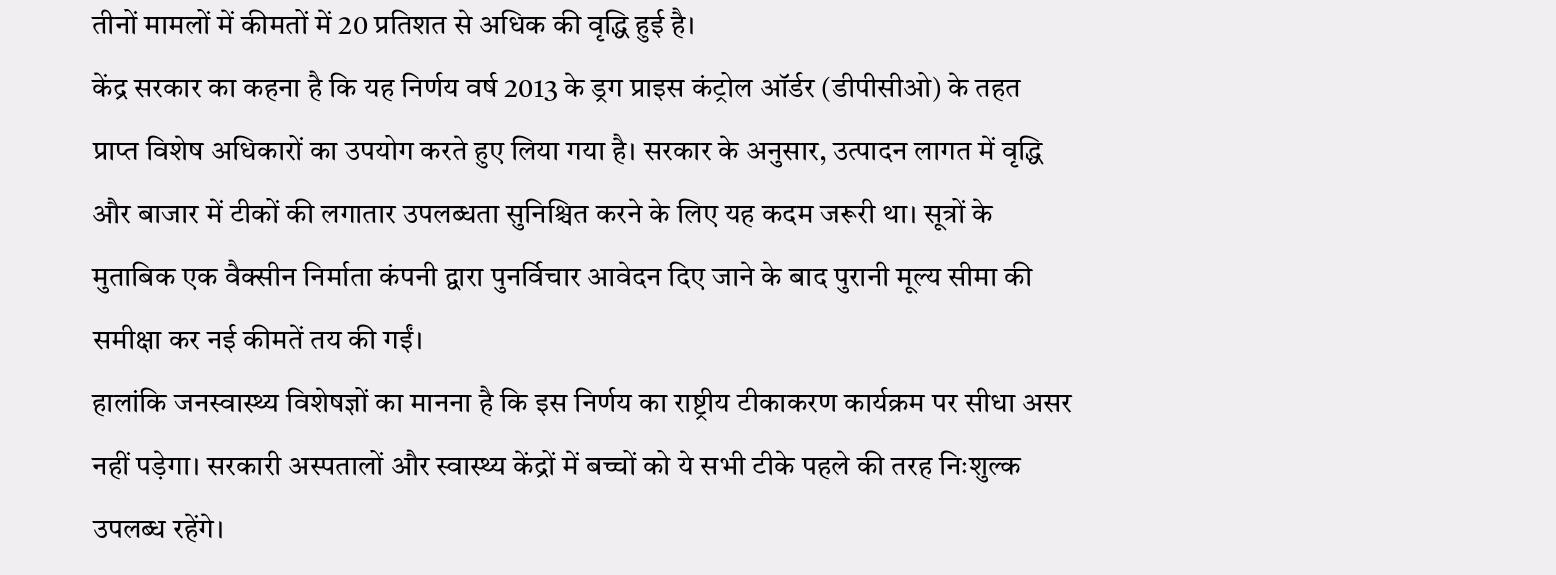तीनों मामलों में कीमतों में 20 प्रतिशत से अधिक की वृद्धि हुई है।
केंद्र सरकार का कहना है कि यह निर्णय वर्ष 2013 के ड्रग प्राइस कंट्रोल ऑर्डर (डीपीसीओ) के तहत प्राप्त विशेष अधिकारों का उपयोग करते हुए लिया गया है। सरकार के अनुसार, उत्पादन लागत में वृद्धि और बाजार में टीकों की लगातार उपलब्धता सुनिश्चित करने के लिए यह कदम जरूरी था। सूत्रों के मुताबिक एक वैक्सीन निर्माता कंपनी द्वारा पुनर्विचार आवेदन दिए जाने के बाद पुरानी मूल्य सीमा की समीक्षा कर नई कीमतें तय की गईं।
हालांकि जनस्वास्थ्य विशेषज्ञों का मानना है कि इस निर्णय का राष्ट्रीय टीकाकरण कार्यक्रम पर सीधा असर नहीं पड़ेगा। सरकारी अस्पतालों और स्वास्थ्य केंद्रों में बच्चों को ये सभी टीके पहले की तरह निःशुल्क उपलब्ध रहेंगे।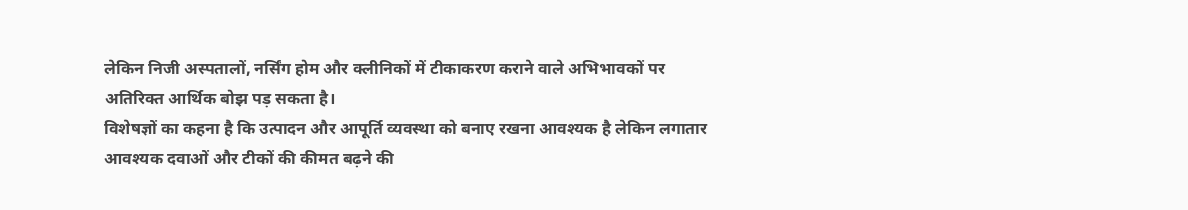लेकिन निजी अस्पतालों, नर्सिंग होम और क्लीनिकों में टीकाकरण कराने वाले अभिभावकों पर अतिरिक्त आर्थिक बोझ पड़ सकता है।
विशेषज्ञों का कहना है कि उत्पादन और आपूर्ति व्यवस्था को बनाए रखना आवश्यक है लेकिन लगातार आवश्यक दवाओं और टीकों की कीमत बढ़ने की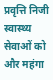प्रवृत्ति निजी स्वास्थ्य सेवाओं को और महंगा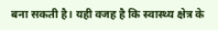बना सकती है। यही वजह है कि स्वास्थ्य क्षेत्र के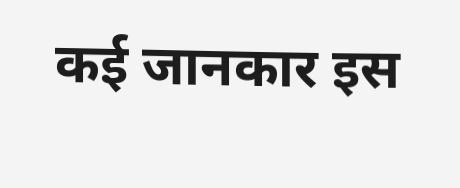कई जानकार इस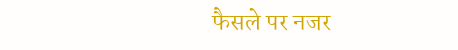फैसले पर नजर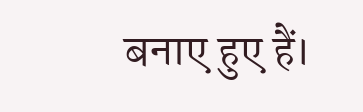बनाए हुए हैं।